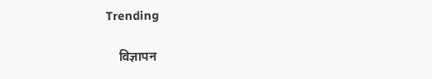Trending

    विज्ञापन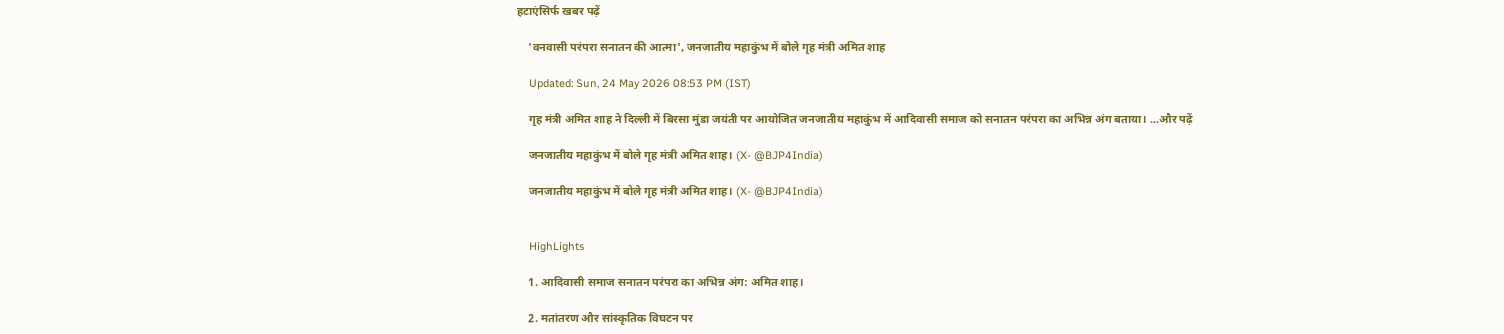हटाएंसिर्फ खबर पढ़ें

    'वनवासी परंपरा सनातन की आत्मा', जनजातीय महाकुंभ में बोले गृह मंत्री अमित शाह

    Updated: Sun, 24 May 2026 08:53 PM (IST)

    गृह मंत्री अमित शाह ने दिल्ली में बिरसा मुंडा जयंती पर आयोजित जनजातीय महाकुंभ में आदिवासी समाज को सनातन परंपरा का अभिन्न अंग बताया। ...और पढ़ें

    जनजातीय महाकुंभ में बोले गृह मंत्री अमित शाह। (X- @BJP4India)

    जनजातीय महाकुंभ में बोले गृह मंत्री अमित शाह। (X- @BJP4India)


    HighLights

    1. आदिवासी समाज सनातन परंपरा का अभिन्न अंग: अमित शाह।

    2. मतांतरण और सांस्कृतिक विघटन पर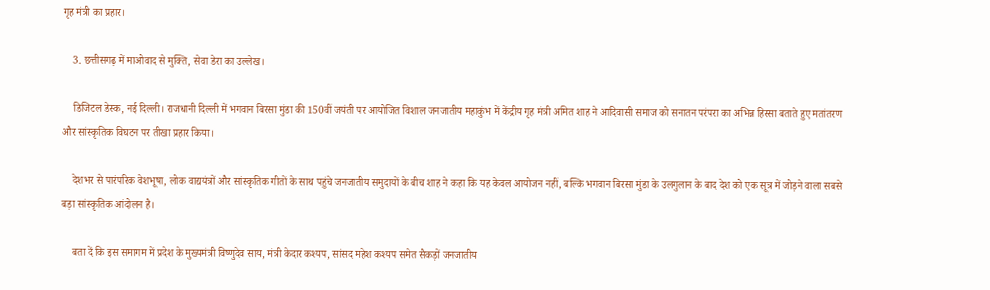गृह मंत्री का प्रहार।

    3. छत्तीसगढ़ में माओवाद से मुक्ति, सेवा डेरा का उल्लेख।

    डिजिटल डेस्क, नई दिल्ली। राजधानी दिल्ली में भगवान बिरसा मुंडा की 150वीं जयंती पर आयोजित विशाल जनजातीय महाकुंभ में केंद्रीय गृह मंत्री अमित शाह ने आदिवासी समाज को सनातन परंपरा का अभिन्न हिस्सा बताते हुए मतांतरण और सांस्कृतिक विघटन पर तीखा प्रहार किया।

    देशभर से पारंपरिक वेशभूषा, लोक वाद्ययंत्रों और सांस्कृतिक गीतों के साथ पहुंचे जनजातीय समुदायों के बीच शाह ने कहा कि यह केवल आयोजन नहीं, बल्कि भगवान बिरसा मुंडा के उलगुलान के बाद देश को एक सूत्र में जोड़ने वाला सबसे बड़ा सांस्कृतिक आंदोलन है।

    बता दें कि इस समागम में प्रदेश के मुख्यमंत्री विष्णुदेव साय, मंत्री केदार कश्यप, सांसद महेश कश्यप समेत सैकड़ों जनजातीय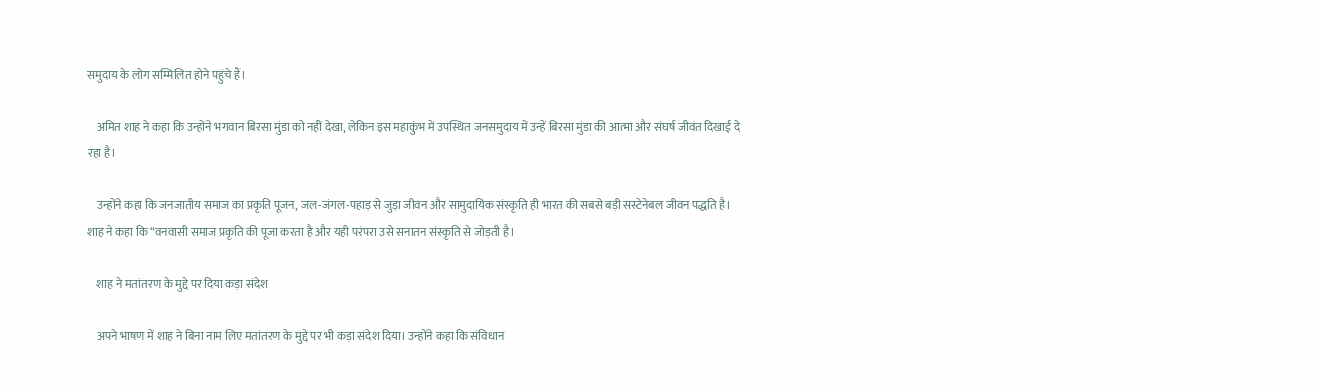समुदाय के लोग सम्मिलित होने पहुंचे हैं।

    अमित शाह ने कहा कि उन्होंने भगवान बिरसा मुंडा को नहीं देखा, लेकिन इस महाकुंभ में उपस्थित जनसमुदाय में उन्हें बिरसा मुंडा की आत्मा और संघर्ष जीवंत दिखाई दे रहा है।

    उन्होंने कहा कि जनजातीय समाज का प्रकृति पूजन, जल-जंगल-पहाड़ से जुड़ा जीवन और सामुदायिक संस्कृति ही भारत की सबसे बड़ी सस्टेनेबल जीवन पद्धति है। शाह ने कहा कि “वनवासी समाज प्रकृति की पूजा करता है और यही परंपरा उसे सनातन संस्कृति से जोड़ती है।

    शाह ने मतांतरण के मुद्दे पर दिया कड़ा संदेश

    अपने भाषण में शाह ने बिना नाम लिए मतांतरण के मुद्दे पर भी कड़ा संदेश दिया। उन्होंने कहा कि संविधान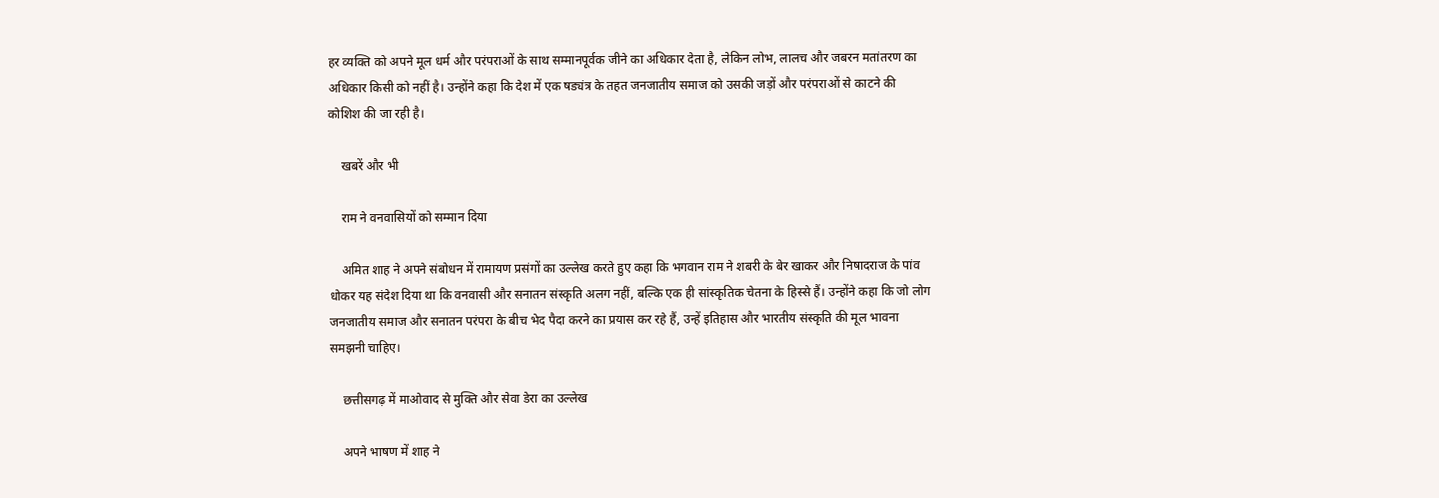हर व्यक्ति को अपने मूल धर्म और परंपराओं के साथ सम्मानपूर्वक जीने का अधिकार देता है, लेकिन लोभ, लालच और जबरन मतांतरण का अधिकार किसी को नहीं है। उन्होंने कहा कि देश में एक षड्यंत्र के तहत जनजातीय समाज को उसकी जड़ों और परंपराओं से काटने की कोशिश की जा रही है।

    खबरें और भी

    राम ने वनवासियों को सम्मान दिया

    अमित शाह ने अपने संबोधन में रामायण प्रसंगों का उल्लेख करते हुए कहा कि भगवान राम ने शबरी के बेर खाकर और निषादराज के पांव धोकर यह संदेश दिया था कि वनवासी और सनातन संस्कृति अलग नहीं, बल्कि एक ही सांस्कृतिक चेतना के हिस्से हैं। उन्होंने कहा कि जो लोग जनजातीय समाज और सनातन परंपरा के बीच भेद पैदा करने का प्रयास कर रहे हैं, उन्हें इतिहास और भारतीय संस्कृति की मूल भावना समझनी चाहिए।

    छत्तीसगढ़ में माओवाद से मुक्ति और सेवा डेरा का उल्लेख

    अपने भाषण में शाह ने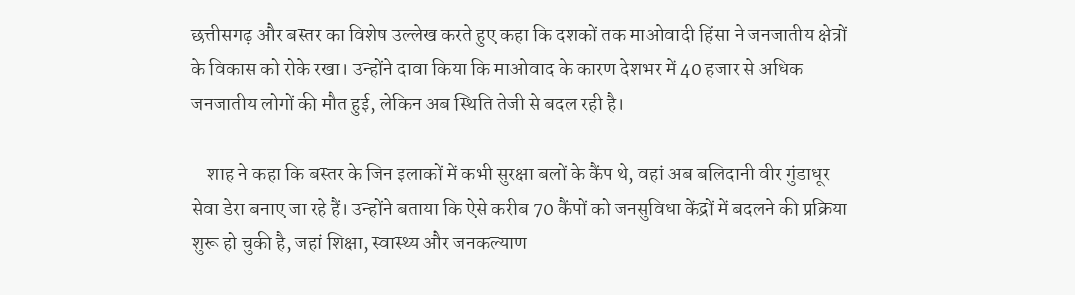छत्तीसगढ़ और बस्तर का विशेष उल्लेख करते हुए कहा कि दशकों तक माओवादी हिंसा ने जनजातीय क्षेत्रों के विकास को रोके रखा। उन्होंने दावा किया कि माओवाद के कारण देशभर में 40 हजार से अधिक जनजातीय लोगों की मौत हुई, लेकिन अब स्थिति तेजी से बदल रही है।

    शाह ने कहा कि बस्तर के जिन इलाकों में कभी सुरक्षा बलों के कैंप थे, वहां अब बलिदानी वीर गुंडाधूर सेवा डेरा बनाए जा रहे हैं। उन्होंने बताया कि ऐसे करीब 70 कैंपों को जनसुविधा केंद्रों में बदलने की प्रक्रिया शुरू हो चुकी है, जहां शिक्षा, स्वास्थ्य और जनकल्याण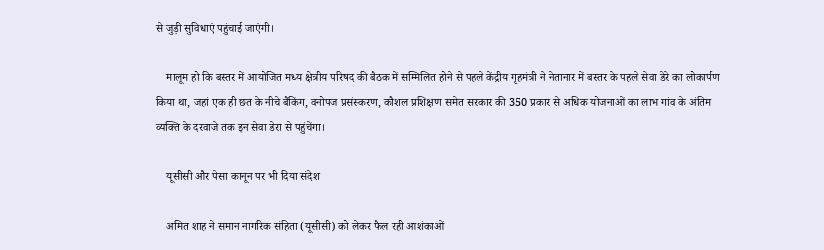से जुड़ी सुविधाएं पहुंचाई जाएंगी।

    मालूम हो कि बस्तर में आयोजित मध्य क्षेत्रीय परिषद की बैठक में सम्मिलित होने से पहले केंद्रीय गृहमंत्री ने नेतानार में बस्तर के पहले सेवा डेरे का लोकार्पण किया था, जहां एक ही छत के नीचे बैंकिंग, वनोपज प्रसंस्करण, कौशल प्रशिक्षण समेत सरकार की 350 प्रकार से अधिक योजनाओं का लाभ गांव के अंतिम व्यक्ति के दरवाजे तक इन सेवा डेरा से पहुंचेंगा।

    यूसीसी और पेसा कानून पर भी दिया संदेश

    अमित शाह ने समान नागरिक संहिता (यूसीसी) को लेकर फैल रही आशंकाओं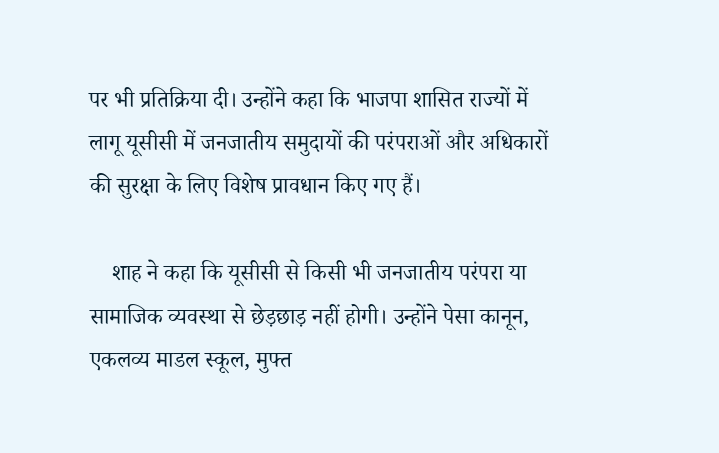पर भी प्रतिक्रिया दी। उन्होंने कहा कि भाजपा शासित राज्यों में लागू यूसीसी में जनजातीय समुदायों की परंपराओं और अधिकारों की सुरक्षा के लिए विशेष प्रावधान किए गए हैं।

    शाह ने कहा कि यूसीसी से किसी भी जनजातीय परंपरा या सामाजिक व्यवस्था से छेड़छाड़ नहीं होगी। उन्होंने पेसा कानून, एकलव्य माडल स्कूल, मुफ्त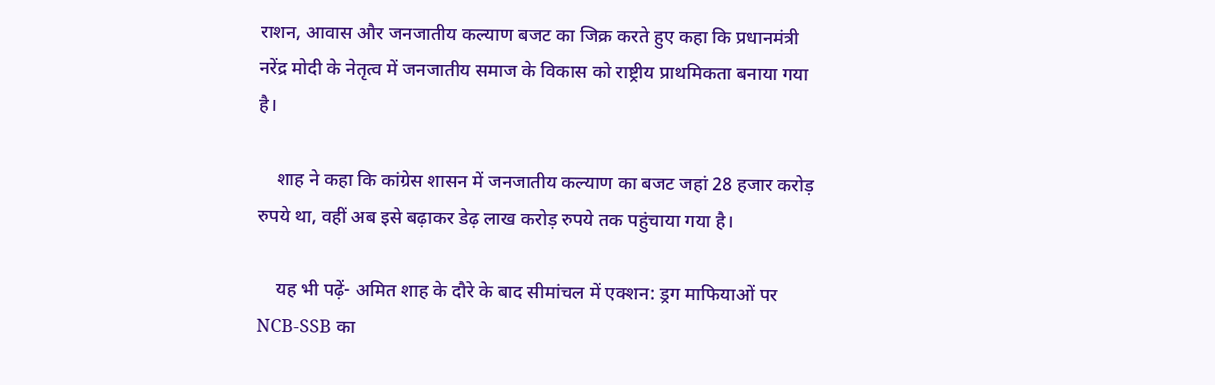राशन, आवास और जनजातीय कल्याण बजट का जिक्र करते हुए कहा कि प्रधानमंत्री नरेंद्र मोदी के नेतृत्व में जनजातीय समाज के विकास को राष्ट्रीय प्राथमिकता बनाया गया है।

    शाह ने कहा कि कांग्रेस शासन में जनजातीय कल्याण का बजट जहां 28 हजार करोड़ रुपये था, वहीं अब इसे बढ़ाकर डेढ़ लाख करोड़ रुपये तक पहुंचाया गया है।

    यह भी पढ़ें- अमित शाह के दौरे के बाद सीमांचल में एक्शन: ड्रग माफियाओं पर NCB-SSB का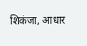शिकंजा, आधार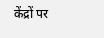केंद्रों पर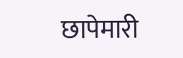छापेमारी